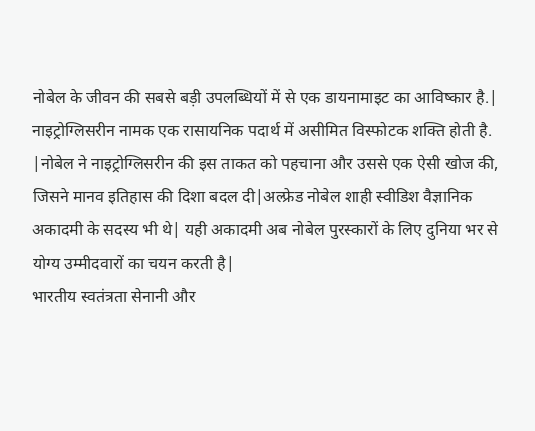नोबेल के जीवन की सबसे बड़ी उपलब्धियों में से एक डायनामाइट का आविष्कार है.| नाइट्रोग्लिसरीन नामक एक रासायनिक पदार्थ में असीमित विस्फोटक शक्ति होती है. |नोबेल ने नाइट्रोग्लिसरीन की इस ताकत को पहचाना और उससे एक ऐसी खोज की, जिसने मानव इतिहास की दिशा बदल दी|अल्फ्रेड नोबेल शाही स्वीडिश वैज्ञानिक अकादमी के सदस्य भी थे| यही अकादमी अब नोबेल पुरस्कारों के लिए दुनिया भर से योग्य उम्मीदवारों का चयन करती है|
भारतीय स्वतंत्रता सेनानी और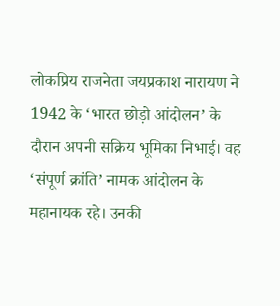लोकप्रिय राजनेता जयप्रकाश नारायण ने 1942 के ‘भारत छोड़ो आंदोलन’ के दौरान अपनी सक्रिय भूमिका निभाई। वह ‘संपूर्ण क्रांति’ नामक आंदोलन के महानायक रहे। उनकी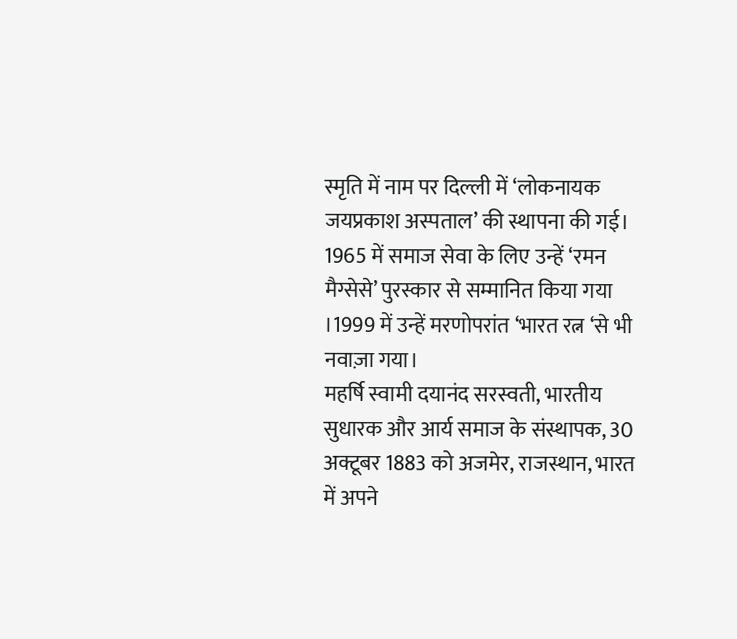स्मृति में नाम पर दिल्ली में ‘लोकनायक जयप्रकाश अस्पताल’ की स्थापना की गई। 1965 में समाज सेवा के लिए उन्हें ‘रमन मैग्सेसे’ पुरस्कार से सम्मानित किया गया ।1999 में उन्हें मरणोपरांत ‘भारत रत्न ‘से भी नवाज़ा गया।
महर्षि स्वामी दयानंद सरस्वती, भारतीय सुधारक और आर्य समाज के संस्थापक, 30 अक्टूबर 1883 को अजमेर, राजस्थान, भारत में अपने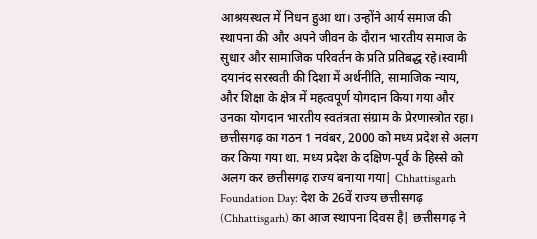आश्रयस्थल में निधन हुआ था। उन्होंने आर्य समाज की स्थापना की और अपने जीवन के दौरान भारतीय समाज के सुधार और सामाजिक परिवर्तन के प्रति प्रतिबद्ध रहे।स्वामी दयानंद सरस्वती की दिशा में अर्थनीति, सामाजिक न्याय, और शिक्षा के क्षेत्र में महत्वपूर्ण योगदान किया गया और उनका योगदान भारतीय स्वतंत्रता संग्राम के प्रेरणास्त्रोत रहा।
छत्तीसगढ़ का गठन 1 नवंबर, 2000 को मध्य प्रदेश से अलग कर किया गया था. मध्य प्रदेश के दक्षिण-पूर्व के हिस्से को अलग कर छत्तीसगढ़ राज्य बनाया गया| Chhattisgarh Foundation Day: देश के 26वें राज्य छत्तीसगढ़ (Chhattisgarh) का आज स्थापना दिवस है| छत्तीसगढ़ ने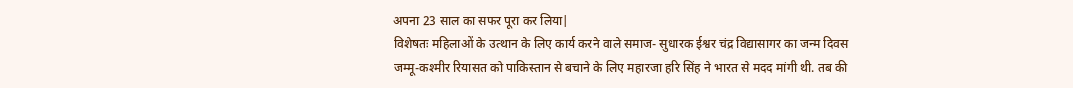अपना 23 साल का सफर पूरा कर लिया|
विशेषतः महिलाओं के उत्थान के लिए कार्य करने वाले समाज- सुधारक ईश्वर चंद्र विद्यासागर का जन्म दिवस
जम्मू-कश्मीर रियासत को पाकिस्तान से बचाने के लिए महारजा हरि सिंह ने भारत से मदद मांगी थी. तब की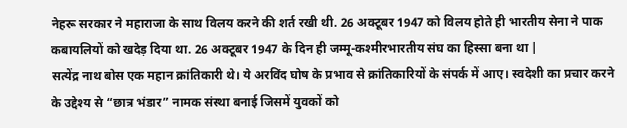नेहरू सरकार ने महाराजा के साथ विलय करने की शर्त रखी थी. 26 अक्टूबर 1947 को विलय होते ही भारतीय सेना ने पाक कबायलियों को खदेड़ दिया था. 26 अक्टूबर 1947 के दिन ही जम्मू-कश्मीरभारतीय संघ का हिस्सा बना था |
सत्येंद्र नाथ बोस एक महान क्रांतिकारी थे। ये अरविंद घोष के प्रभाव से क्रांतिकारियों के संपर्क में आए। स्वदेशी का प्रचार करने के उद्देश्य से “छात्र भंडार” नामक संस्था बनाई जिसमें युवकों को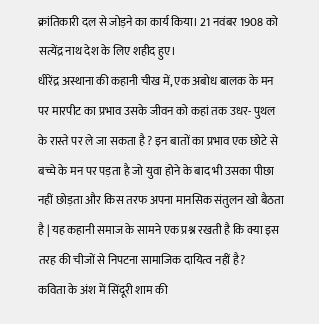क्रांतिकारी दल से जोड़ने का कार्य किया। 21 नवंबर 1908 को सत्येंद्र नाथ देश के लिए शहीद हुए।
धीरेंद्र अस्थाना की कहानी चीख में, एक अबोध बालक के मन पर मारपीट का प्रभाव उसके जीवन को कहां तक उधर- पुथल के रास्ते पर ले जा सकता है ? इन बातों का प्रभाव एक छोटे से बच्चे के मन पर पड़ता है जो युवा होने के बाद भी उसका पीछा नहीं छोड़ता और किस तरफ अपना मानसिक संतुलन खो बैठता है | यह कहानी समाज के सामने एक प्रश्न रखती है कि क्या इस तरह की चीजों से निपटना सामाजिक दायित्व नहीं है?
कविता के अंश में सिंदूरी शाम की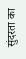सुंदरता का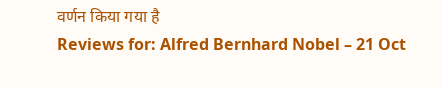वर्णन किया गया है
Reviews for: Alfred Bernhard Nobel – 21 Oct